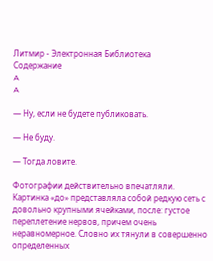Литмир - Электронная Библиотека
Содержание
A
A

— Ну, если не будете публиковать.

— Не буду.

— Тогда ловите.

Фотографии действительно впечатляли. Картинка «до» представляла собой редкую сеть с довольно крупными ячейками, после: густое переплетение нервов, причем очень неравномерное. Словно их тянули в совершенно определенных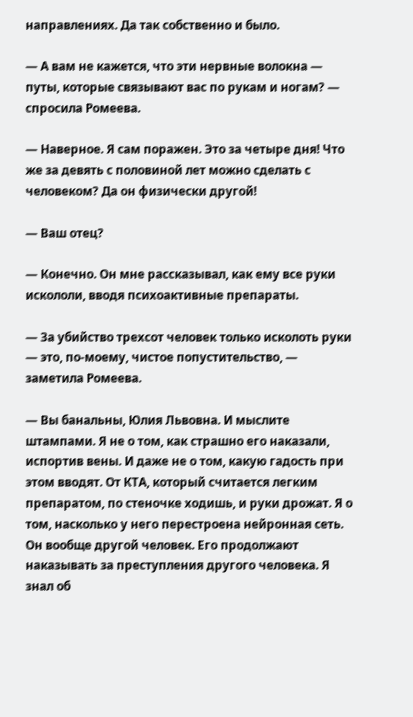направлениях. Да так собственно и было.

— А вам не кажется, что эти нервные волокна — путы, которые связывают вас по рукам и ногам? — спросила Ромеева.

— Наверное. Я сам поражен. Это за четыре дня! Что же за девять с половиной лет можно сделать с человеком? Да он физически другой!

— Ваш отец?

— Конечно. Он мне рассказывал, как ему все руки искололи, вводя психоактивные препараты.

— За убийство трехсот человек только исколоть руки — это, по-моему, чистое попустительство, — заметила Ромеева.

— Вы банальны, Юлия Львовна. И мыслите штампами. Я не о том, как страшно его наказали, испортив вены. И даже не о том, какую гадость при этом вводят. От КТА, который считается легким препаратом, по стеночке ходишь, и руки дрожат. Я о том, насколько у него перестроена нейронная сеть. Он вообще другой человек. Его продолжают наказывать за преступления другого человека. Я знал об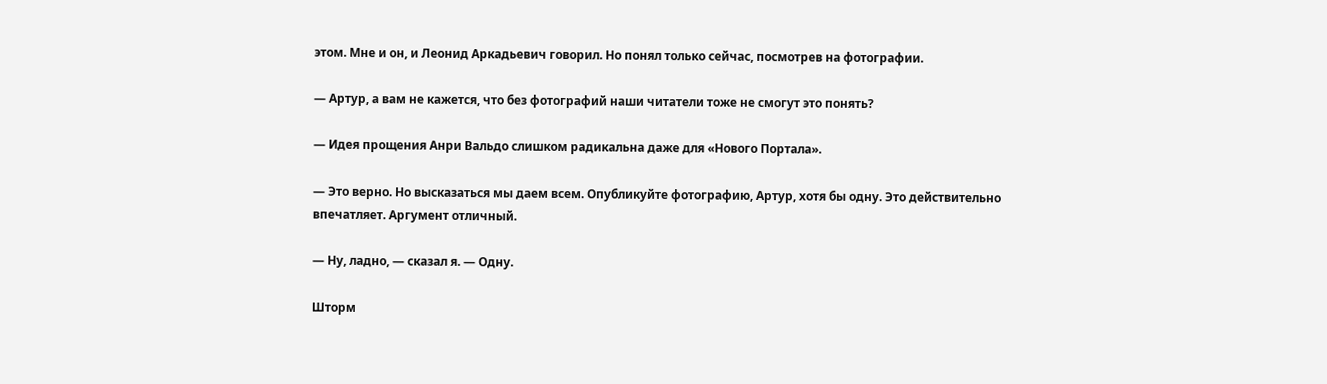этом. Мне и он, и Леонид Аркадьевич говорил. Но понял только сейчас, посмотрев на фотографии.

— Артур, а вам не кажется, что без фотографий наши читатели тоже не смогут это понять?

— Идея прощения Анри Вальдо слишком радикальна даже для «Нового Портала».

— Это верно. Но высказаться мы даем всем. Опубликуйте фотографию, Артур, хотя бы одну. Это действительно впечатляет. Аргумент отличный.

— Ну, ладно, — сказал я. — Одну.

Шторм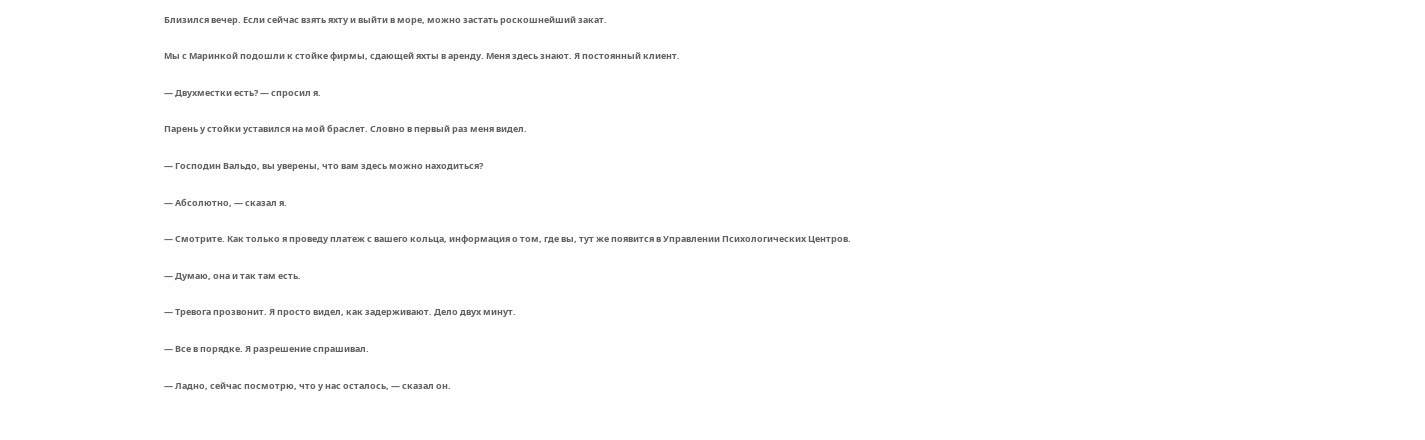Близился вечер. Если сейчас взять яхту и выйти в море, можно застать роскошнейший закат.

Мы с Маринкой подошли к стойке фирмы, сдающей яхты в аренду. Меня здесь знают. Я постоянный клиент.

— Двухместки есть? — спросил я.

Парень у стойки уставился на мой браслет. Словно в первый раз меня видел.

— Господин Вальдо, вы уверены, что вам здесь можно находиться?

— Абсолютно, — сказал я.

— Смотрите. Как только я проведу платеж с вашего кольца, информация о том, где вы, тут же появится в Управлении Психологических Центров.

— Думаю, она и так там есть.

— Тревога прозвонит. Я просто видел, как задерживают. Дело двух минут.

— Все в порядке. Я разрешение спрашивал.

— Ладно, сейчас посмотрю, что у нас осталось, — сказал он.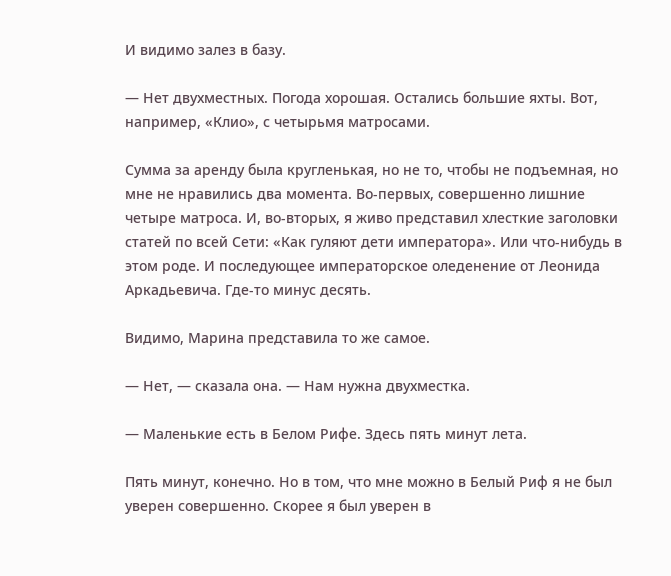И видимо залез в базу.

— Нет двухместных. Погода хорошая. Остались большие яхты. Вот, например, «Клио», с четырьмя матросами.

Сумма за аренду была кругленькая, но не то, чтобы не подъемная, но мне не нравились два момента. Во-первых, совершенно лишние четыре матроса. И, во-вторых, я живо представил хлесткие заголовки статей по всей Сети: «Как гуляют дети императора». Или что-нибудь в этом роде. И последующее императорское оледенение от Леонида Аркадьевича. Где-то минус десять.

Видимо, Марина представила то же самое.

— Нет, — сказала она. — Нам нужна двухместка.

— Маленькие есть в Белом Рифе. Здесь пять минут лета.

Пять минут, конечно. Но в том, что мне можно в Белый Риф я не был уверен совершенно. Скорее я был уверен в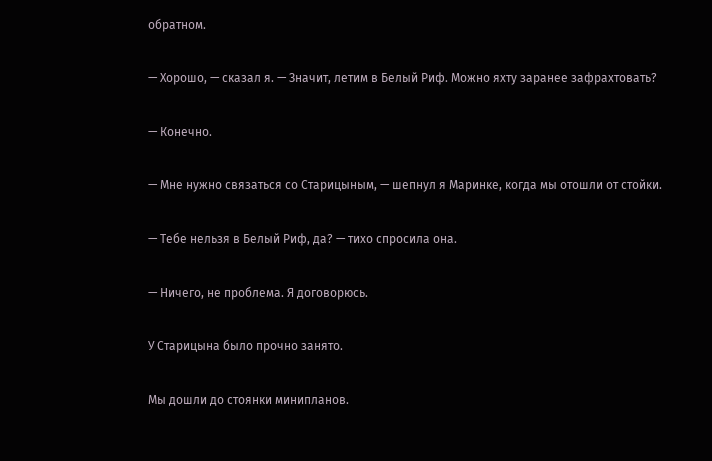обратном.

— Хорошо, — сказал я. — Значит, летим в Белый Риф. Можно яхту заранее зафрахтовать?

— Конечно.

— Мне нужно связаться со Старицыным, — шепнул я Маринке, когда мы отошли от стойки.

— Тебе нельзя в Белый Риф, да? — тихо спросила она.

— Ничего, не проблема. Я договорюсь.

У Старицына было прочно занято.

Мы дошли до стоянки минипланов.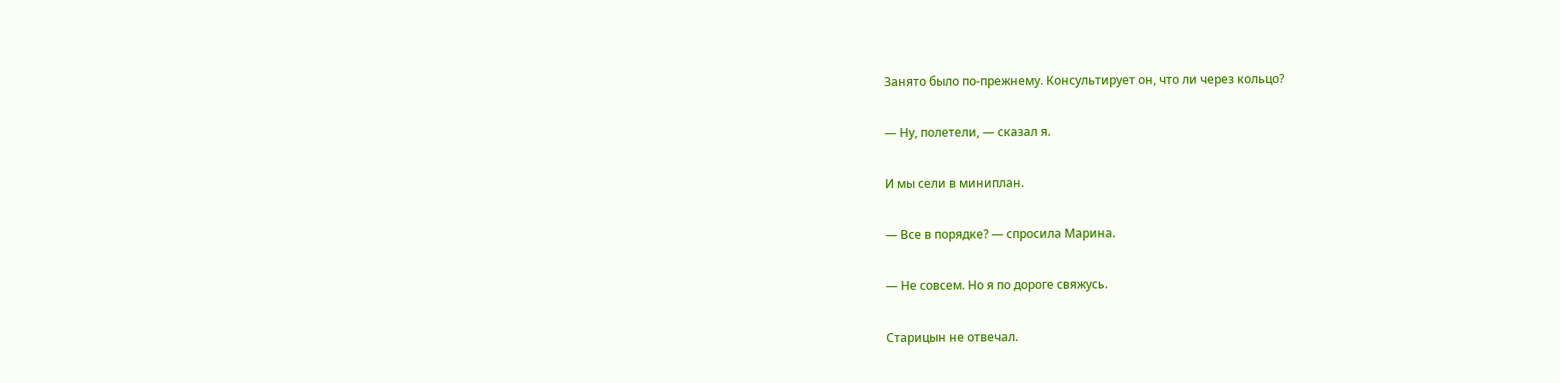Занято было по-прежнему. Консультирует он, что ли через кольцо?

— Ну, полетели, — сказал я.

И мы сели в миниплан.

— Все в порядке? — спросила Марина.

— Не совсем. Но я по дороге свяжусь.

Старицын не отвечал.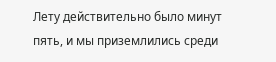Лету действительно было минут пять, и мы приземлились среди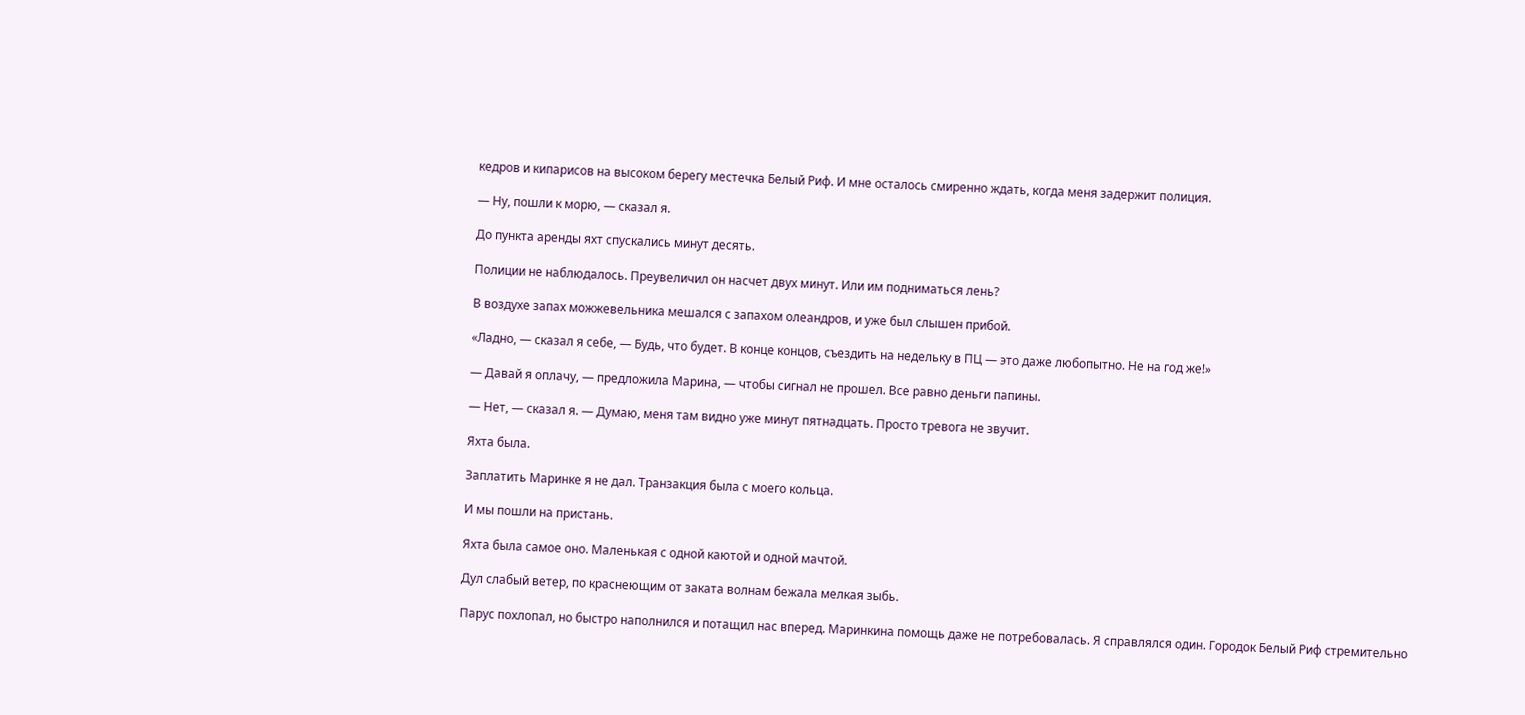кедров и кипарисов на высоком берегу местечка Белый Риф. И мне осталось смиренно ждать, когда меня задержит полиция.

— Ну, пошли к морю, — сказал я.

До пункта аренды яхт спускались минут десять.

Полиции не наблюдалось. Преувеличил он насчет двух минут. Или им подниматься лень?

В воздухе запах можжевельника мешался с запахом олеандров, и уже был слышен прибой.

«Ладно, — сказал я себе, — Будь, что будет. В конце концов, съездить на недельку в ПЦ — это даже любопытно. Не на год же!»

— Давай я оплачу, — предложила Марина, — чтобы сигнал не прошел. Все равно деньги папины.

— Нет, — сказал я. — Думаю, меня там видно уже минут пятнадцать. Просто тревога не звучит.

Яхта была.

Заплатить Маринке я не дал. Транзакция была с моего кольца.

И мы пошли на пристань.

Яхта была самое оно. Маленькая с одной каютой и одной мачтой.

Дул слабый ветер, по краснеющим от заката волнам бежала мелкая зыбь.

Парус похлопал, но быстро наполнился и потащил нас вперед. Маринкина помощь даже не потребовалась. Я справлялся один. Городок Белый Риф стремительно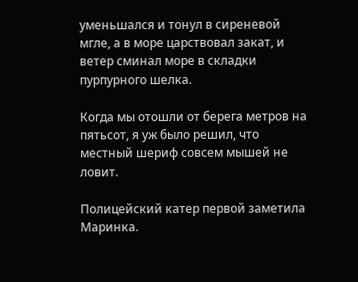уменьшался и тонул в сиреневой мгле, а в море царствовал закат, и ветер сминал море в складки пурпурного шелка.

Когда мы отошли от берега метров на пятьсот, я уж было решил, что местный шериф совсем мышей не ловит.

Полицейский катер первой заметила Маринка.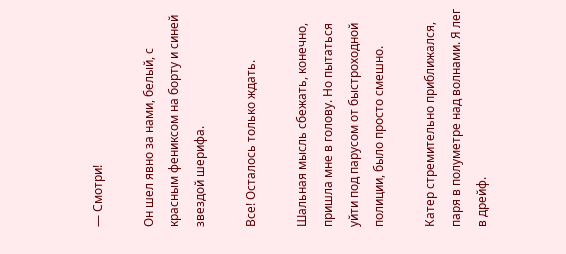— Смотри!

Он шел явно за нами, белый, с красным фениксом на борту и синей звездой шерифа.

Все! Осталось только ждать.

Шальная мысль сбежать, конечно, пришла мне в голову. Но пытаться уйти под парусом от быстроходной полиции, было просто смешно.

Катер стремительно приближался, паря в полуметре над волнами. Я лег в дрейф.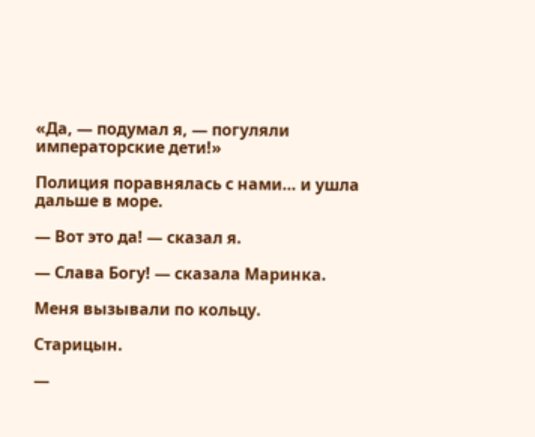«Да, — подумал я, — погуляли императорские дети!»

Полиция поравнялась с нами… и ушла дальше в море.

— Вот это да! — сказал я.

— Слава Богу! — сказала Маринка.

Меня вызывали по кольцу.

Старицын.

—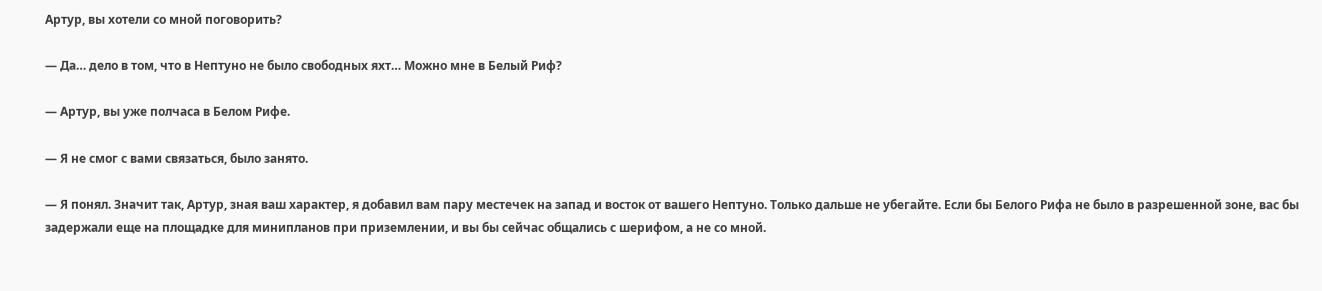Артур, вы хотели со мной поговорить?

— Да… дело в том, что в Нептуно не было свободных яхт… Можно мне в Белый Риф?

— Артур, вы уже полчаса в Белом Рифе.

— Я не смог с вами связаться, было занято.

— Я понял. Значит так, Артур, зная ваш характер, я добавил вам пару местечек на запад и восток от вашего Нептуно. Только дальше не убегайте. Если бы Белого Рифа не было в разрешенной зоне, вас бы задержали еще на площадке для минипланов при приземлении, и вы бы сейчас общались с шерифом, а не со мной.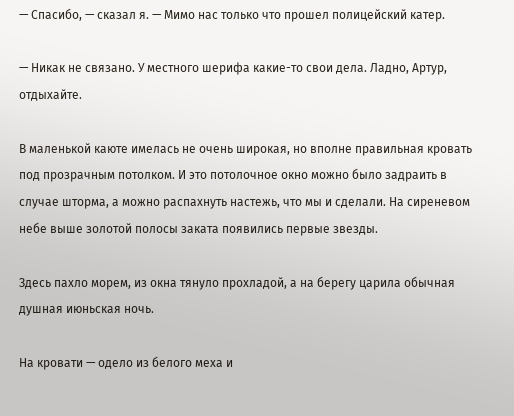— Спасибо, — сказал я. — Мимо нас только что прошел полицейский катер.

— Никак не связано. У местного шерифа какие-то свои дела. Ладно, Артур, отдыхайте.

В маленькой каюте имелась не очень широкая, но вполне правильная кровать под прозрачным потолком. И это потолочное окно можно было задраить в случае шторма, а можно распахнуть настежь, что мы и сделали. На сиреневом небе выше золотой полосы заката появились первые звезды.

Здесь пахло морем, из окна тянуло прохладой, а на берегу царила обычная душная июньская ночь.

На кровати — одело из белого меха и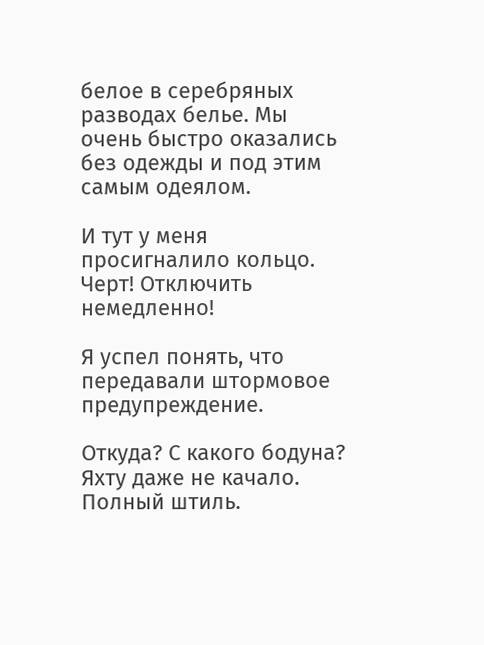белое в серебряных разводах белье. Мы очень быстро оказались без одежды и под этим самым одеялом.

И тут у меня просигналило кольцо. Черт! Отключить немедленно!

Я успел понять, что передавали штормовое предупреждение.

Откуда? С какого бодуна? Яхту даже не качало. Полный штиль.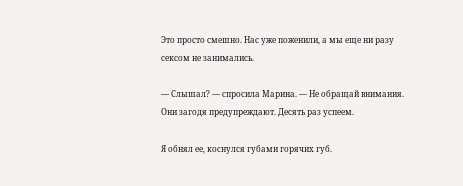Это просто смешно. Нас уже поженили, а мы еще ни разу сексом не занимались.

— Слышал? — спросила Марина. — Не обращай внимания. Они загодя предупреждают. Десять раз успеем.

Я обнял ее, коснулся губами горячих губ.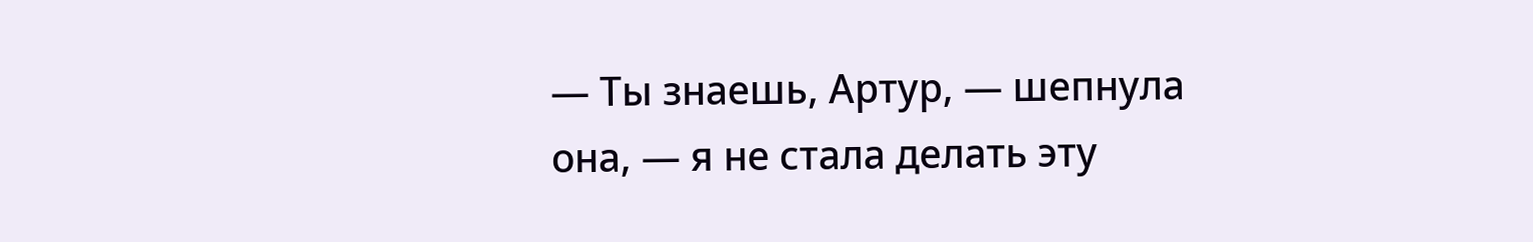— Ты знаешь, Артур, — шепнула она, — я не стала делать эту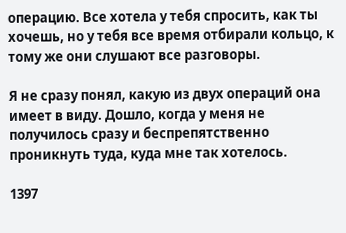операцию. Все хотела у тебя спросить, как ты хочешь, но у тебя все время отбирали кольцо, к тому же они слушают все разговоры.

Я не сразу понял, какую из двух операций она имеет в виду. Дошло, когда у меня не получилось сразу и беспрепятственно проникнуть туда, куда мне так хотелось.

1397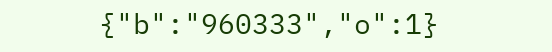{"b":"960333","o":1}